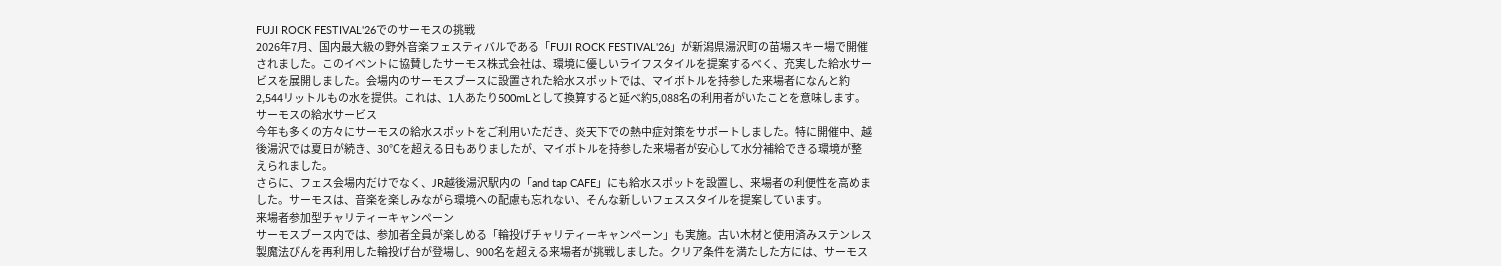FUJI ROCK FESTIVAL'26でのサーモスの挑戦
2026年7月、国内最大級の野外音楽フェスティバルである「FUJI ROCK FESTIVAL'26」が新潟県湯沢町の苗場スキー場で開催されました。このイベントに協賛したサーモス株式会社は、環境に優しいライフスタイルを提案するべく、充実した給水サービスを展開しました。会場内のサーモスブースに設置された給水スポットでは、マイボトルを持参した来場者になんと約2,544リットルもの水を提供。これは、1人あたり500mLとして換算すると延べ約5,088名の利用者がいたことを意味します。
サーモスの給水サービス
今年も多くの方々にサーモスの給水スポットをご利用いただき、炎天下での熱中症対策をサポートしました。特に開催中、越後湯沢では夏日が続き、30℃を超える日もありましたが、マイボトルを持参した来場者が安心して水分補給できる環境が整えられました。
さらに、フェス会場内だけでなく、JR越後湯沢駅内の「and tap CAFE」にも給水スポットを設置し、来場者の利便性を高めました。サーモスは、音楽を楽しみながら環境への配慮も忘れない、そんな新しいフェススタイルを提案しています。
来場者参加型チャリティーキャンペーン
サーモスブース内では、参加者全員が楽しめる「輪投げチャリティーキャンペーン」も実施。古い木材と使用済みステンレス製魔法びんを再利用した輪投げ台が登場し、900名を超える来場者が挑戦しました。クリア条件を満たした方には、サーモス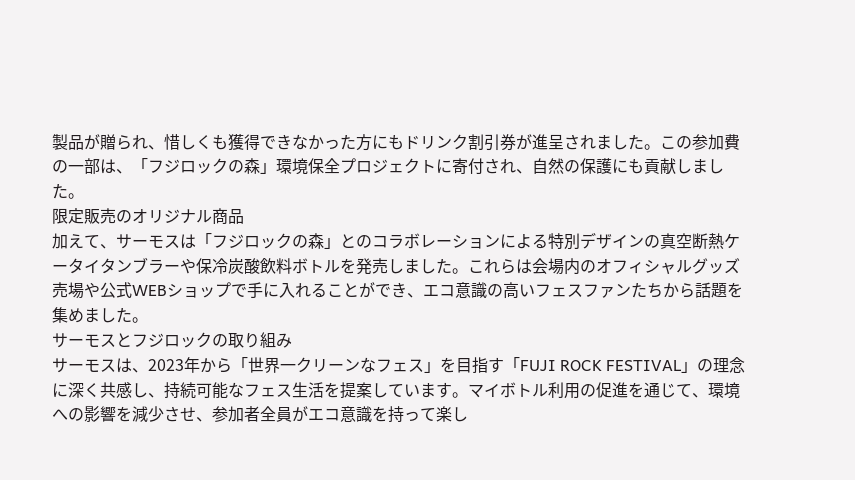製品が贈られ、惜しくも獲得できなかった方にもドリンク割引券が進呈されました。この参加費の一部は、「フジロックの森」環境保全プロジェクトに寄付され、自然の保護にも貢献しました。
限定販売のオリジナル商品
加えて、サーモスは「フジロックの森」とのコラボレーションによる特別デザインの真空断熱ケータイタンブラーや保冷炭酸飲料ボトルを発売しました。これらは会場内のオフィシャルグッズ売場や公式WEBショップで手に入れることができ、エコ意識の高いフェスファンたちから話題を集めました。
サーモスとフジロックの取り組み
サーモスは、2023年から「世界一クリーンなフェス」を目指す「FUJI ROCK FESTIVAL」の理念に深く共感し、持続可能なフェス生活を提案しています。マイボトル利用の促進を通じて、環境への影響を減少させ、参加者全員がエコ意識を持って楽し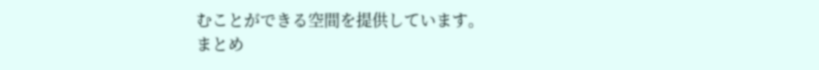むことができる空間を提供しています。
まとめ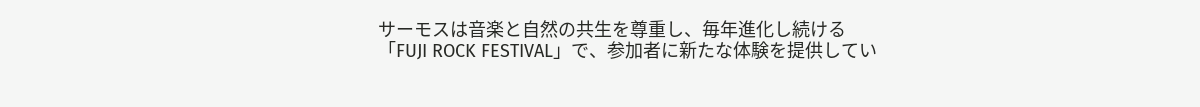サーモスは音楽と自然の共生を尊重し、毎年進化し続ける「FUJI ROCK FESTIVAL」で、参加者に新たな体験を提供してい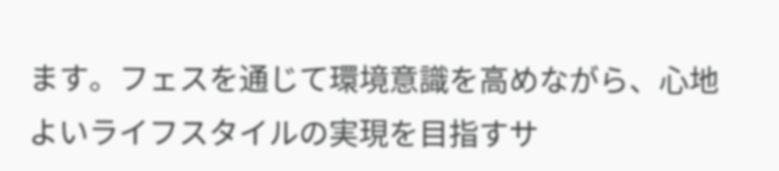ます。フェスを通じて環境意識を高めながら、心地よいライフスタイルの実現を目指すサ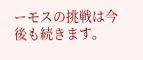ーモスの挑戦は今後も続きます。